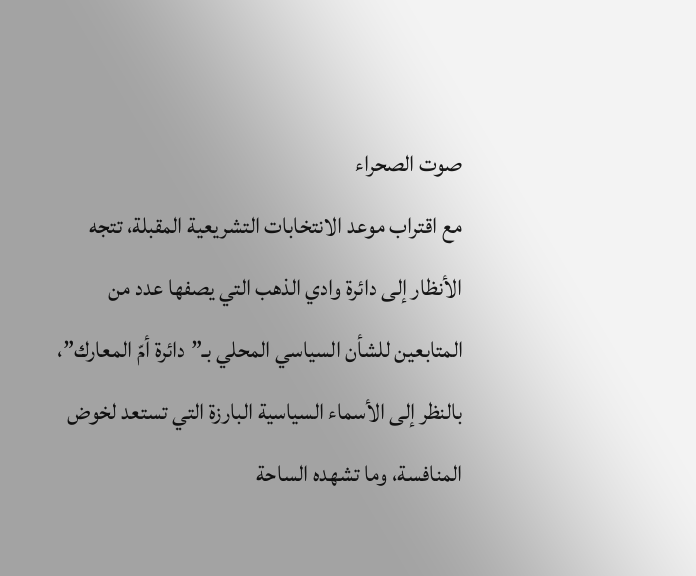صوت الصحراء
مع اقتراب موعد الانتخابات التشريعية المقبلة، تتجه الأنظار إلى دائرة وادي الذهب التي يصفها عدد من المتابعين للشأن السياسي المحلي بـ”دائرة أمّ المعارك”، بالنظر إلى الأسماء السياسية البارزة التي تستعد لخوض المنافسة، وما تشهده الساحة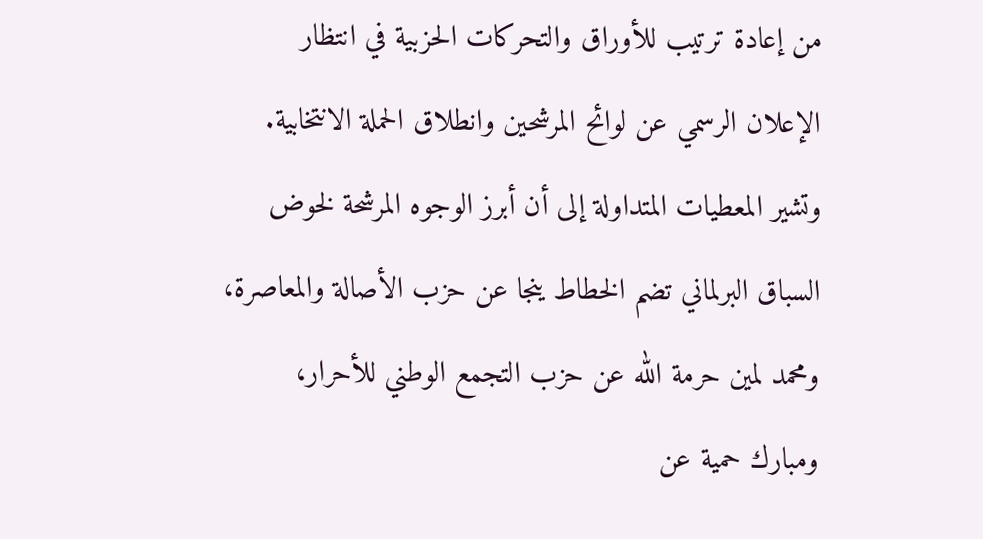من إعادة ترتيب للأوراق والتحركات الحزبية في انتظار الإعلان الرسمي عن لوائح المرشحين وانطلاق الحملة الانتخابية.
وتشير المعطيات المتداولة إلى أن أبرز الوجوه المرشحة لخوض السباق البرلماني تضم الخطاط ينجا عن حزب الأصالة والمعاصرة، ومحمد لمين حرمة الله عن حزب التجمع الوطني للأحرار، ومبارك حمية عن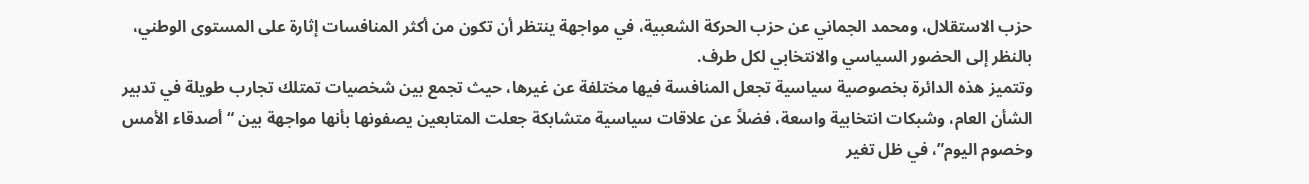حزب الاستقلال، ومحمد الجماني عن حزب الحركة الشعبية، في مواجهة ينتظر أن تكون من أكثر المنافسات إثارة على المستوى الوطني، بالنظر إلى الحضور السياسي والانتخابي لكل طرف.
وتتميز هذه الدائرة بخصوصية سياسية تجعل المنافسة فيها مختلفة عن غيرها، حيث تجمع بين شخصيات تمتلك تجارب طويلة في تدبير الشأن العام، وشبكات انتخابية واسعة، فضلاً عن علاقات سياسية متشابكة جعلت المتابعين يصفونها بأنها مواجهة بين “أصدقاء الأمس وخصوم اليوم”، في ظل تغير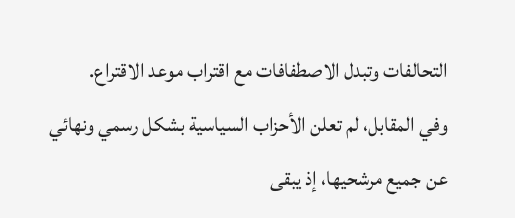التحالفات وتبدل الاصطفافات مع اقتراب موعد الاقتراع.
وفي المقابل، لم تعلن الأحزاب السياسية بشكل رسمي ونهائي عن جميع مرشحيها، إذ يبقى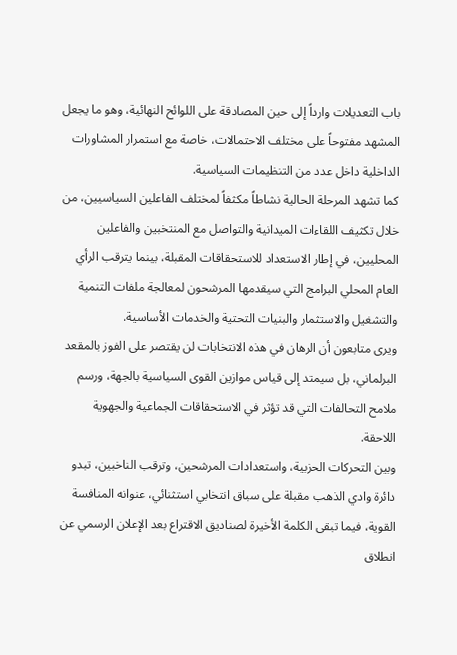باب التعديلات وارداً إلى حين المصادقة على اللوائح النهائية، وهو ما يجعل المشهد مفتوحاً على مختلف الاحتمالات، خاصة مع استمرار المشاورات الداخلية داخل عدد من التنظيمات السياسية.
كما تشهد المرحلة الحالية نشاطاً مكثفاً لمختلف الفاعلين السياسيين، من خلال تكثيف اللقاءات الميدانية والتواصل مع المنتخبين والفاعلين المحليين، في إطار الاستعداد للاستحقاقات المقبلة، بينما يترقب الرأي العام المحلي البرامج التي سيقدمها المرشحون لمعالجة ملفات التنمية والتشغيل والاستثمار والبنيات التحتية والخدمات الأساسية.
ويرى متابعون أن الرهان في هذه الانتخابات لن يقتصر على الفوز بالمقعد البرلماني، بل سيمتد إلى قياس موازين القوى السياسية بالجهة، ورسم ملامح التحالفات التي قد تؤثر في الاستحقاقات الجماعية والجهوية اللاحقة.
وبين التحركات الحزبية، واستعدادات المرشحين، وترقب الناخبين، تبدو دائرة وادي الذهب مقبلة على سباق انتخابي استثنائي، عنوانه المنافسة القوية، فيما تبقى الكلمة الأخيرة لصناديق الاقتراع بعد الإعلان الرسمي عن انطلاق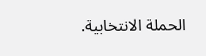الحملة الانتخابية.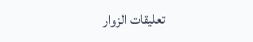تعليقات الزوار